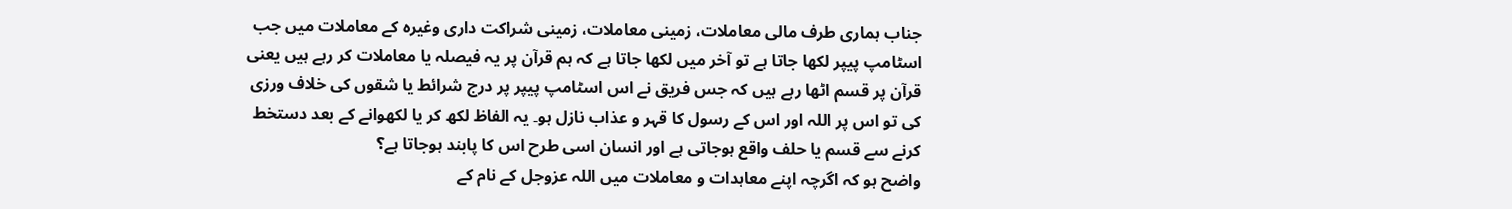جناب ہماری طرف مالی معاملات، زمینی معاملات، زمینی شراکت داری وغیرہ کے معاملات میں جب اسٹامپ پیپر لکھا جاتا ہے تو آخر میں لکھا جاتا ہے کہ ہم قرآن پر یہ فیصلہ یا معاملات کر رہے ہیں یعنی قرآن پر قسم اٹھا رہے ہیں کہ جس فریق نے اس اسٹامپ پیپر پر درج شرائط یا شقوں کی خلاف ورزی کی تو اس پر اللہ اور اس کے رسول کا قہر و عذاب نازل ہو۔ یہ الفاظ لکھ کر یا لکھوانے کے بعد دستخط کرنے سے قسم یا حلف واقع ہوجاتی ہے اور انسان اسی طرح اس کا پابند ہوجاتا ہے؟
واضح ہو کہ اگرچہ اپنے معاہدات و معاملات میں اللہ عزوجل کے نام کے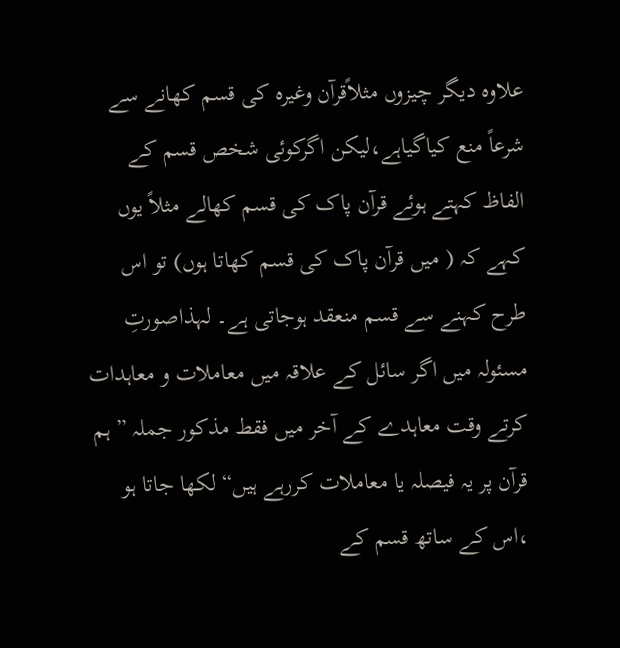علاوہ دیگر چیزوں مثلاًقرآن وغیرہ کی قسم کھانے سے شرعاً منع کیاگیاہے،لیکن اگرکوئی شخص قسم کے الفاظ کہتے ہوئے قرآن پاک کی قسم کھالے مثلاً یوں کہے کہ ( میں قرآن پاک کی قسم کھاتا ہوں) تو اس طرح کہنے سے قسم منعقد ہوجاتی ہے۔ لہذاصورتِ مسئولہ میں اگر سائل کے علاقہ میں معاملات و معاہدات کرتے وقت معاہدے کے آخر میں فقط مذکور جملہ ” ہم قرآن پر یہ فیصلہ یا معاملات کررہے ہیں“ لکھا جاتا ہو ،اس کے ساتھ قسم کے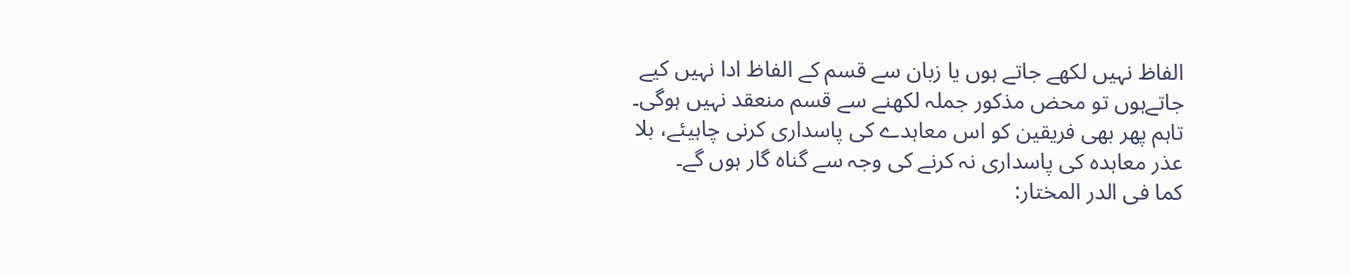الفاظ نہیں لکھے جاتے ہوں یا زبان سے قسم کے الفاظ ادا نہیں کیے جاتےہوں تو محض مذکور جملہ لکھنے سے قسم منعقد نہیں ہوگی۔ تاہم پھر بھی فریقین کو اس معاہدے کی پاسداری کرنی چاہیئے، بلا عذر معاہدہ کی پاسداری نہ کرنے کی وجہ سے گناہ گار ہوں گے۔
کما فی الدر المختار: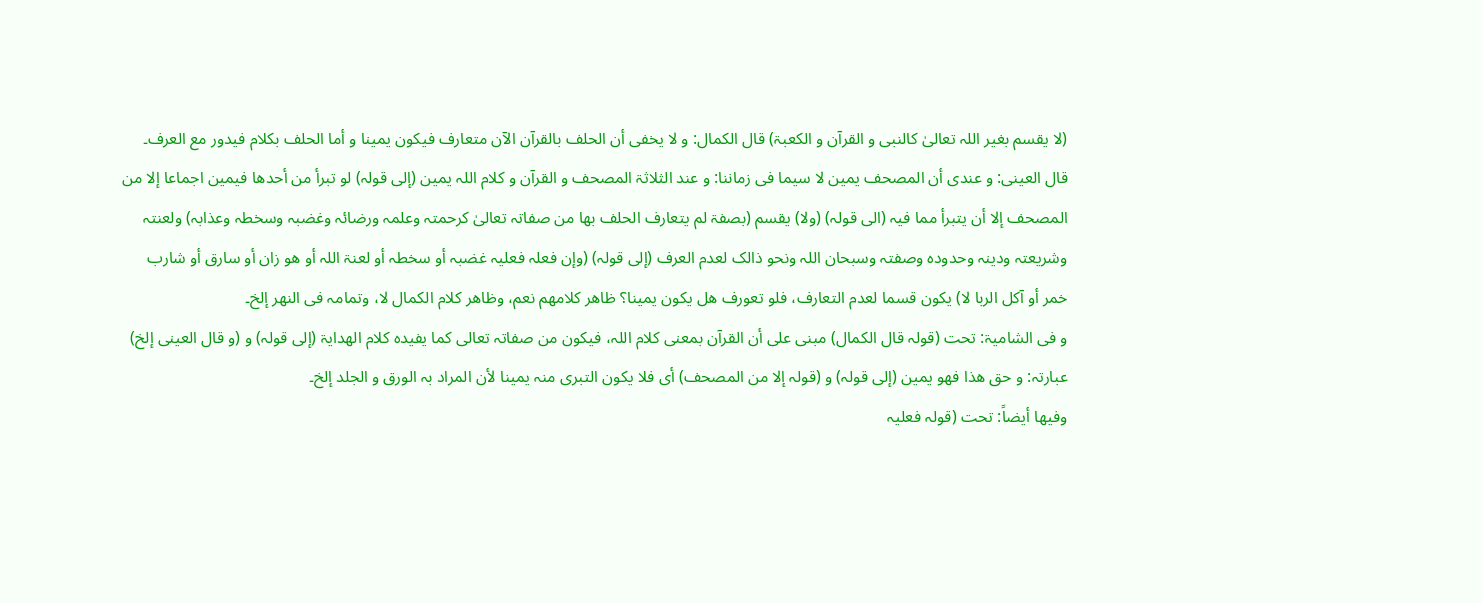(لا یقسم بغیر اللہ تعالیٰ کالنبی و القرآن و الکعبۃ) قال الکمال: و لا یخفی أن الحلف بالقرآن الآن متعارف فیکون یمینا و أما الحلف بکلام فیدور مع العرف۔ قال العینی: و عندی أن المصحف یمین لا سیما فی زماننا: و عند الثلاثۃ المصحف و القرآن و کلام اللہ یمین (إلی قولہ) لو تبرأ من أحدھا فیمین اجماعا إلا من المصحف إلا أن یتبرأ مما فیہ (الی قولہ) (ولا) یقسم (بصفۃ لم یتعارف الحلف بھا من صفاتہ تعالیٰ کرحمتہ وعلمہ ورضائہ وغضبہ وسخطہ وعذابہ) ولعنتہ وشریعتہ ودینہ وحدودہ وصفتہ وسبحان اللہ ونحو ذالک لعدم العرف (إلی قولہ) (وإن فعلہ فعلیہ غضبہ أو سخطہ أو لعنۃ اللہ أو ھو زان أو سارق أو شارب خمر أو آکل الربا لا) یکون قسما لعدم التعارف، فلو تعورف ھل یکون یمینا؟ ظاھر کلامھم نعم، وظاھر کلام الکمال لا، وتمامہ فی النھر إلخ۔
و فی الشامیۃ: تحت (قولہ قال الکمال) مبنی علی أن القرآن بمعنی کلام اللہ، فیکون من صفاتہ تعالی کما یفیدہ کلام الھدایۃ (إلی قولہ) و (و قال العینی إلخ) عبارتہ: و حق ھذا فھو یمین (إلی قولہ) و (قولہ إلا من المصحف) أی فلا یکون التبری منہ یمینا لأن المراد بہ الورق و الجلد إلخ۔
وفیھا أیضاً: تحت (قولہ فعلیہ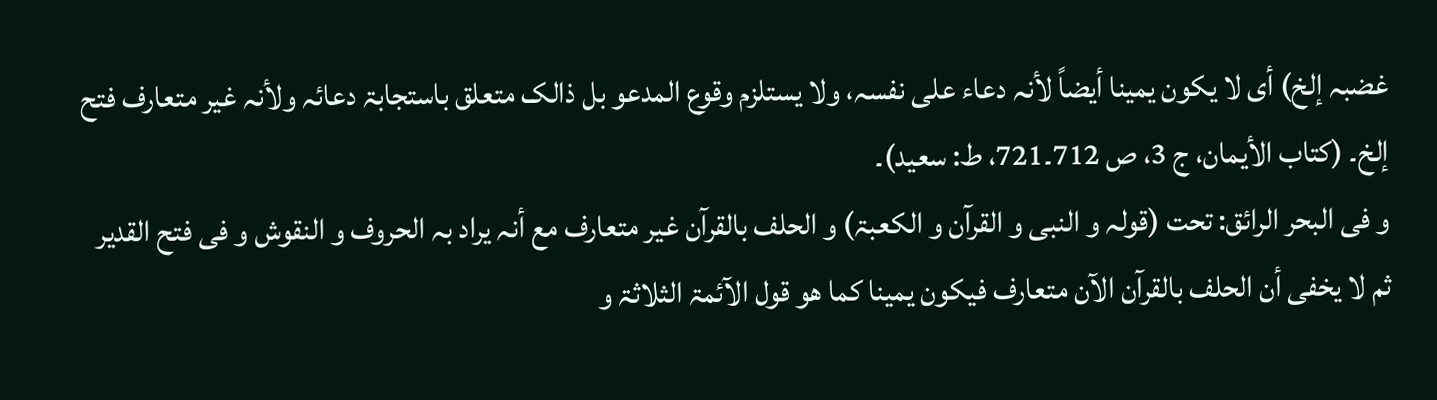غضبہ إلخ) أی لا یکون یمینا أیضاً لأنہ دعاء علی نفسہ، ولا یستلزم وقوع المدعو بل ذالک متعلق باستجابۃ دعائہ ولأنہ غیر متعارف فتح إلخ۔ (کتاب الأیمان، ج 3، ص 712۔721، ط: سعید)۔
و فی البحر الرائق: تحت (قولہ و النبی و القرآن و الکعبۃ) و الحلف بالقرآن غیر متعارف مع أنہ یراد بہ الحروف و النقوش و فی فتح القدیر ثم لا یخفی أن الحلف بالقرآن الآن متعارف فیکون یمینا کما ھو قول الآئمۃ الثلاثۃ و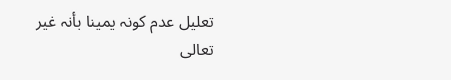تعلیل عدم کونہ یمینا بأنہ غیر تعالی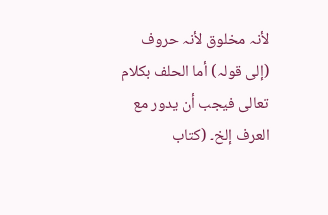لأنہ مخلوق لأنہ حروف (إلی قولہ) أما الحلف بکلام تعالی فیجب أن یدور مع العرف إلخ۔ (کتاب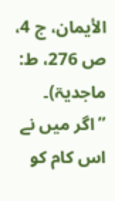الأیمان، ج 4، ص 276، ط: ماجدیۃ)۔
’’اگر میں نے اس کام کو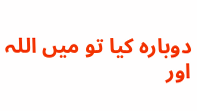دوبارہ کیا تو میں اللہ اور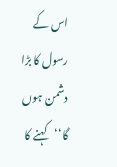اس کے رسول کا بڑا دشمن ہوں گا‘‘کہنے کا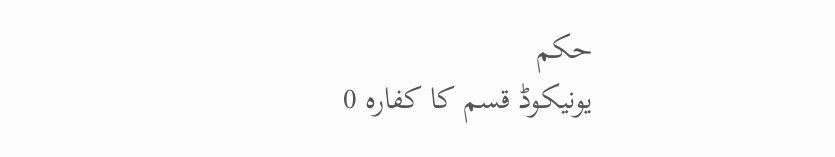حکم
یونیکوڈ قسم کا کفارہ 0